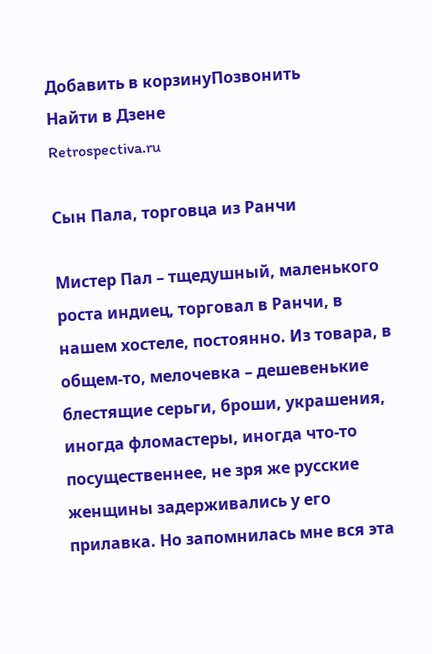Добавить в корзинуПозвонить
Найти в Дзене
Retrospectiva.ru

Сын Пала, торговца из Ранчи

Мистер Пал – тщедушный, маленького роста индиец, торговал в Ранчи, в нашем хостеле, постоянно. Из товара, в общем-то, мелочевка – дешевенькие блестящие серьги, броши, украшения, иногда фломастеры, иногда что-то посущественнее, не зря же русские женщины задерживались у его прилавка. Но запомнилась мне вся эта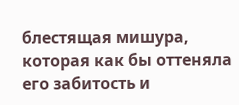блестящая мишура, которая как бы оттеняла его забитость и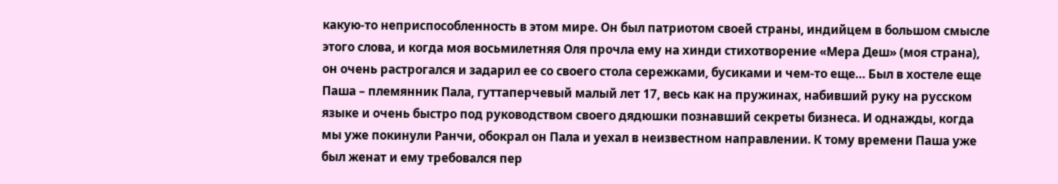какую-то неприспособленность в этом мире. Он был патриотом своей страны, индийцем в большом смысле этого слова, и когда моя восьмилетняя Оля прочла ему на хинди стихотворение «Мера Деш» (моя страна), он очень растрогался и задарил ее со своего стола сережками, бусиками и чем-то еще… Был в хостеле еще Паша – племянник Пала, гуттаперчевый малый лет 17, весь как на пружинах, набивший руку на русском языке и очень быстро под руководством своего дядюшки познавший секреты бизнеса. И однажды, когда мы уже покинули Ранчи, обокрал он Пала и уехал в неизвестном направлении. К тому времени Паша уже был женат и ему требовался пер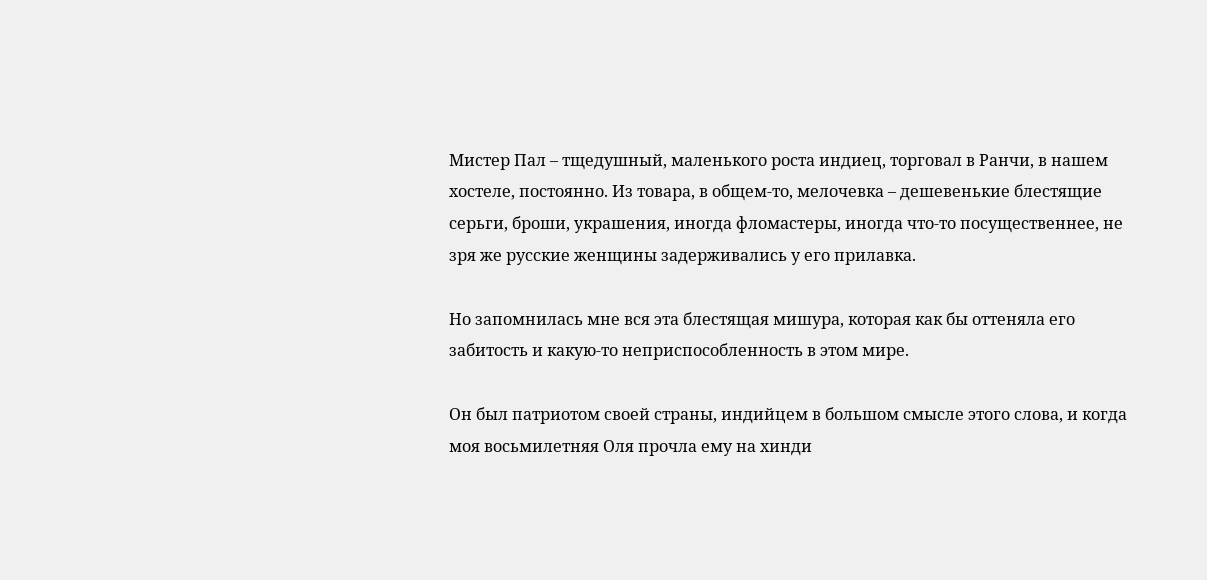Мистер Пал – тщедушный, маленького роста индиец, торговал в Ранчи, в нашем хостеле, постоянно. Из товара, в общем-то, мелочевка – дешевенькие блестящие серьги, броши, украшения, иногда фломастеры, иногда что-то посущественнее, не зря же русские женщины задерживались у его прилавка.

Но запомнилась мне вся эта блестящая мишура, которая как бы оттеняла его забитость и какую-то неприспособленность в этом мире.

Он был патриотом своей страны, индийцем в большом смысле этого слова, и когда моя восьмилетняя Оля прочла ему на хинди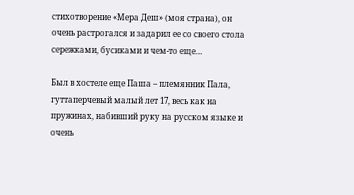стихотворение «Мера Деш» (моя страна), он очень растрогался и задарил ее со своего стола сережками, бусиками и чем-то еще…

Был в хостеле еще Паша – племянник Пала, гуттаперчевый малый лет 17, весь как на пружинах, набивший руку на русском языке и очень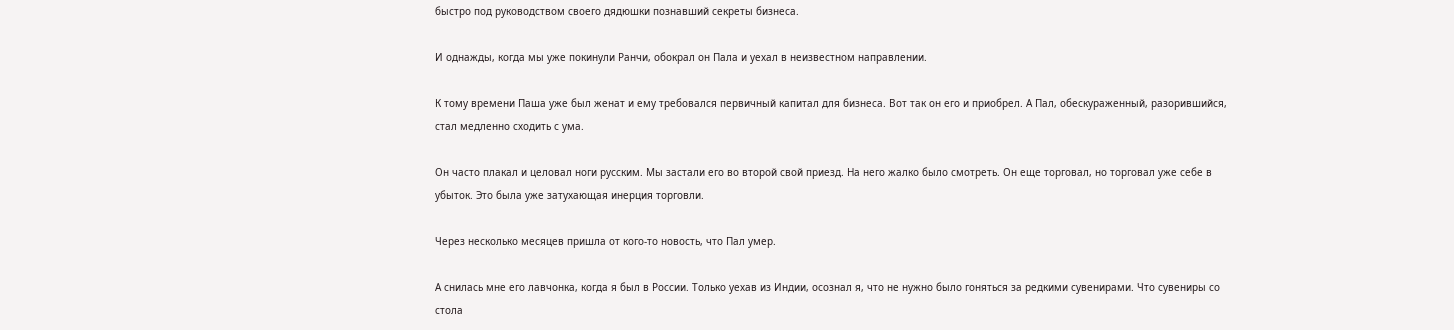быстро под руководством своего дядюшки познавший секреты бизнеса.

И однажды, когда мы уже покинули Ранчи, обокрал он Пала и уехал в неизвестном направлении.

К тому времени Паша уже был женат и ему требовался первичный капитал для бизнеса. Вот так он его и приобрел. А Пал, обескураженный, разорившийся, стал медленно сходить с ума.

Он часто плакал и целовал ноги русским. Мы застали его во второй свой приезд. На него жалко было смотреть. Он еще торговал, но торговал уже себе в убыток. Это была уже затухающая инерция торговли.

Через несколько месяцев пришла от кого-то новость, что Пал умер.

А снилась мне его лавчонка, когда я был в России. Только уехав из Индии, осознал я, что не нужно было гоняться за редкими сувенирами. Что сувениры со стола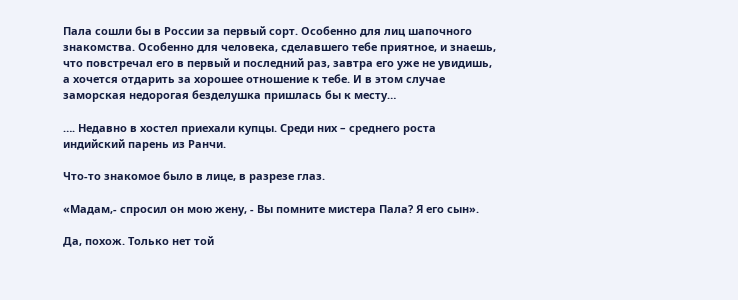Пала сошли бы в России за первый сорт. Особенно для лиц шапочного знакомства. Особенно для человека, сделавшего тебе приятное, и знаешь, что повстречал его в первый и последний раз, завтра его уже не увидишь, а хочется отдарить за хорошее отношение к тебе. И в этом случае заморская недорогая безделушка пришлась бы к месту…

…. Недавно в хостел приехали купцы. Среди них – среднего роста индийский парень из Ранчи.

Что-то знакомое было в лице, в разрезе глаз.

«Мадам,- спросил он мою жену, - Вы помните мистера Пала? Я его сын».

Да, похож. Только нет той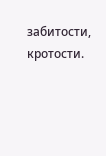забитости, кротости.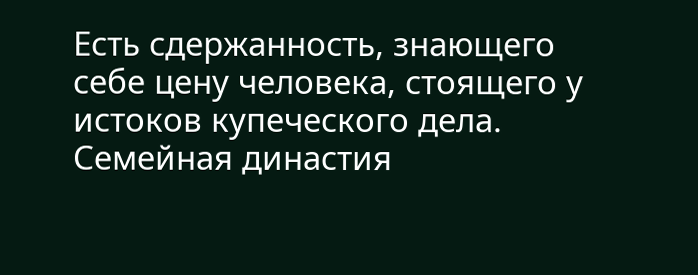Есть сдержанность, знающего себе цену человека, стоящего у истоков купеческого дела. Семейная династия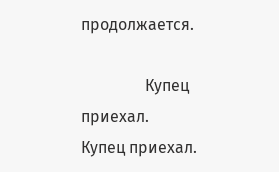продолжается.

                Купец  приехал.
Купец приехал.